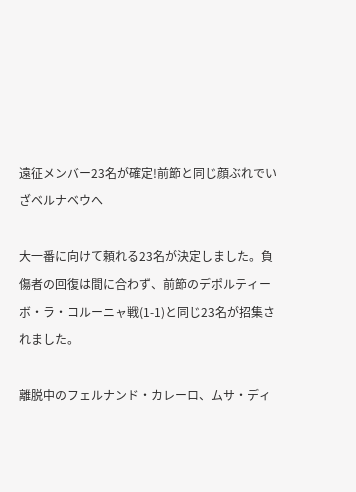遠征メンバー23名が確定!前節と同じ顔ぶれでいざベルナベウへ

大一番に向けて頼れる23名が決定しました。負傷者の回復は間に合わず、前節のデポルティーボ・ラ・コルーニャ戦(1-1)と同じ23名が招集されました。

離脱中のフェルナンド・カレーロ、ムサ・ディ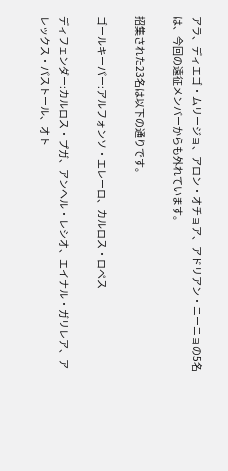アラ、ディエゴ・ムリージョ、アロン・オチョア、アドリアン・ニーニョの5名は、今回の遠征メンバーからも外れています。

招集された23名は以下の通りです。

ゴールキーパー:アルフォンソ・エレーロ、カルロス・ロペス

ディフェンダー:カルロス・プガ、アンヘル・レシオ、エイナル・ガリレア、アレックス・パストール、オト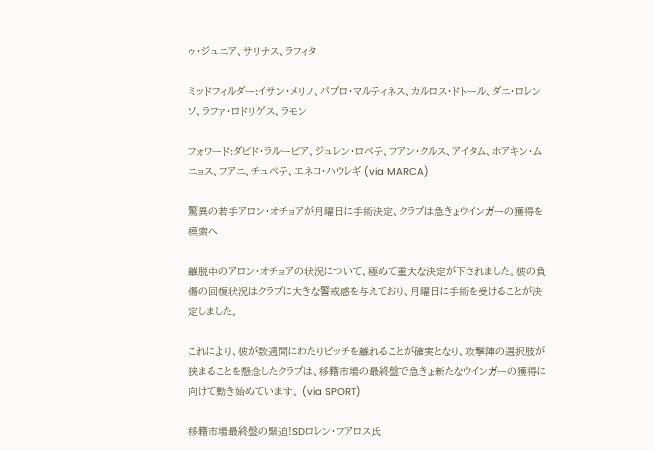ゥ・ジュニア、サリナス、ラフィタ

ミッドフィルダー:イサン・メリノ、パブロ・マルティネス、カルロス・ドトール、ダニ・ロレンソ、ラファ・ロドリゲス、ラモン

フォワード:ダビド・ラルービア、ジュレン・ロベテ、フアン・クルス、アイタム、ホアキン・ムニョス、フアニ、チュペテ、エネコ・ハウレギ (via MARCA)

驚異の若手アロン・オチョアが月曜日に手術決定、クラブは急きょウインガーの獲得を模索へ

離脱中のアロン・オチョアの状況について、極めて重大な決定が下されました。彼の負傷の回復状況はクラブに大きな警戒感を与えており、月曜日に手術を受けることが決定しました。

これにより、彼が数週間にわたりピッチを離れることが確実となり、攻撃陣の選択肢が狭まることを懸念したクラブは、移籍市場の最終盤で急きょ新たなウインガーの獲得に向けて動き始めています。 (via SPORT)

移籍市場最終盤の緊迫!SDロレン・フアロス氏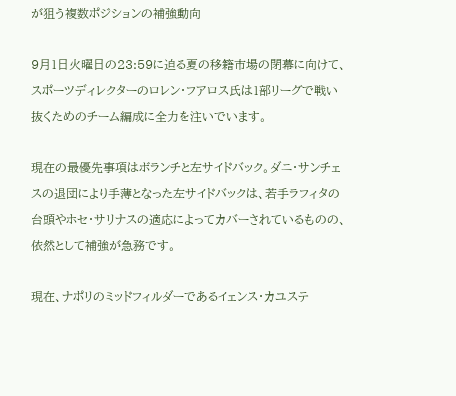が狙う複数ポジションの補強動向

9月1日火曜日の23:59に迫る夏の移籍市場の閉幕に向けて、スポーツディレクターのロレン・フアロス氏は1部リーグで戦い抜くためのチーム編成に全力を注いでいます。

現在の最優先事項はボランチと左サイドバック。ダニ・サンチェスの退団により手薄となった左サイドバックは、若手ラフィタの台頭やホセ・サリナスの適応によってカバーされているものの、依然として補強が急務です。

現在、ナポリのミッドフィルダーであるイェンス・カユステ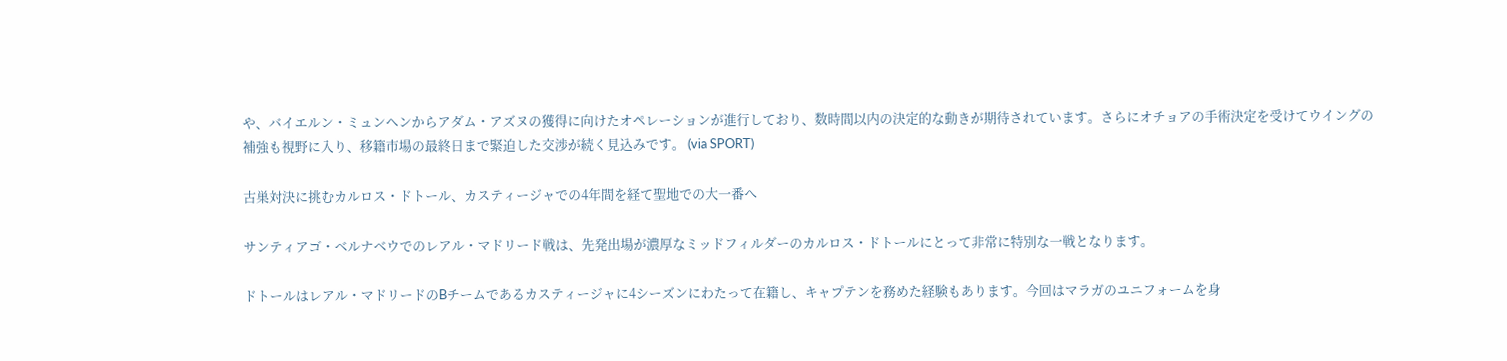や、バイエルン・ミュンヘンからアダム・アズヌの獲得に向けたオペレーションが進行しており、数時間以内の決定的な動きが期待されています。さらにオチョアの手術決定を受けてウイングの補強も視野に入り、移籍市場の最終日まで緊迫した交渉が続く見込みです。 (via SPORT)

古巣対決に挑むカルロス・ドトール、カスティージャでの4年間を経て聖地での大一番へ

サンティアゴ・ベルナベウでのレアル・マドリード戦は、先発出場が濃厚なミッドフィルダーのカルロス・ドトールにとって非常に特別な一戦となります。

ドトールはレアル・マドリードのBチームであるカスティージャに4シーズンにわたって在籍し、キャプテンを務めた経験もあります。今回はマラガのユニフォームを身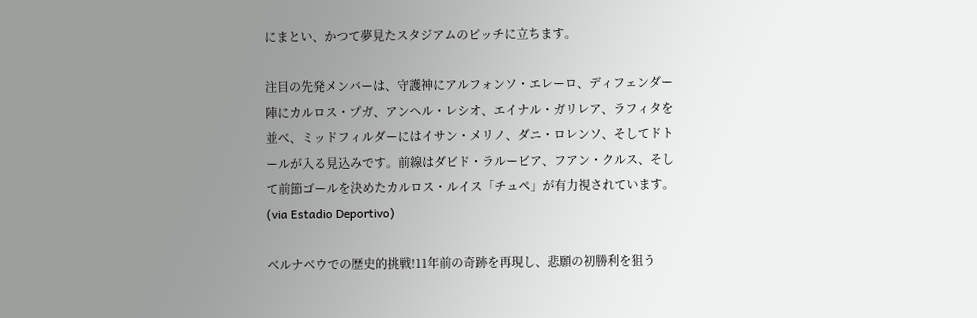にまとい、かつて夢見たスタジアムのピッチに立ちます。

注目の先発メンバーは、守護神にアルフォンソ・エレーロ、ディフェンダー陣にカルロス・プガ、アンヘル・レシオ、エイナル・ガリレア、ラフィタを並べ、ミッドフィルダーにはイサン・メリノ、ダニ・ロレンソ、そしてドトールが入る見込みです。前線はダビド・ラルービア、フアン・クルス、そして前節ゴールを決めたカルロス・ルイス「チュペ」が有力視されています。 (via Estadio Deportivo)

ベルナベウでの歴史的挑戦!11年前の奇跡を再現し、悲願の初勝利を狙う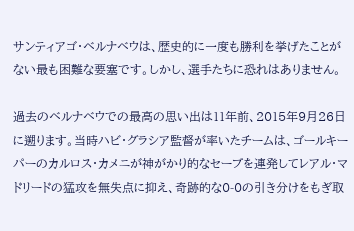サンティアゴ・ベルナベウは、歴史的に一度も勝利を挙げたことがない最も困難な要塞です。しかし、選手たちに恐れはありません。

過去のベルナベウでの最高の思い出は11年前、2015年9月26日に遡ります。当時ハビ・グラシア監督が率いたチームは、ゴールキーパーのカルロス・カメニが神がかり的なセーブを連発してレアル・マドリードの猛攻を無失点に抑え、奇跡的な0-0の引き分けをもぎ取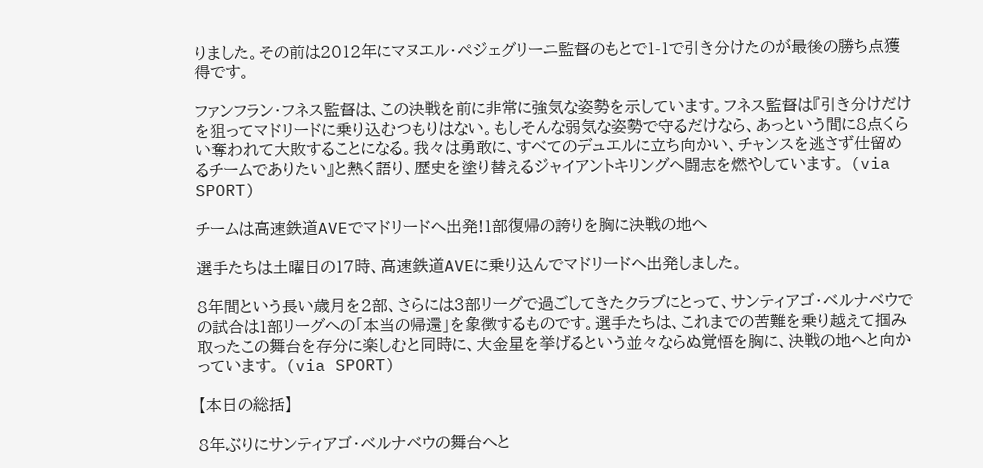りました。その前は2012年にマヌエル・ペジェグリーニ監督のもとで1-1で引き分けたのが最後の勝ち点獲得です。

ファンフラン・フネス監督は、この決戦を前に非常に強気な姿勢を示しています。フネス監督は『引き分けだけを狙ってマドリードに乗り込むつもりはない。もしそんな弱気な姿勢で守るだけなら、あっという間に8点くらい奪われて大敗することになる。我々は勇敢に、すべてのデュエルに立ち向かい、チャンスを逃さず仕留めるチームでありたい』と熱く語り、歴史を塗り替えるジャイアントキリングへ闘志を燃やしています。 (via SPORT)

チームは高速鉄道AVEでマドリードへ出発!1部復帰の誇りを胸に決戦の地へ

選手たちは土曜日の17時、高速鉄道AVEに乗り込んでマドリードへ出発しました。

8年間という長い歳月を2部、さらには3部リーグで過ごしてきたクラブにとって、サンティアゴ・ベルナベウでの試合は1部リーグへの「本当の帰還」を象徴するものです。選手たちは、これまでの苦難を乗り越えて掴み取ったこの舞台を存分に楽しむと同時に、大金星を挙げるという並々ならぬ覚悟を胸に、決戦の地へと向かっています。 (via SPORT)

【本日の総括】

8年ぶりにサンティアゴ・ベルナベウの舞台へと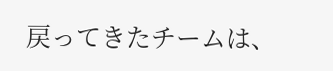戻ってきたチームは、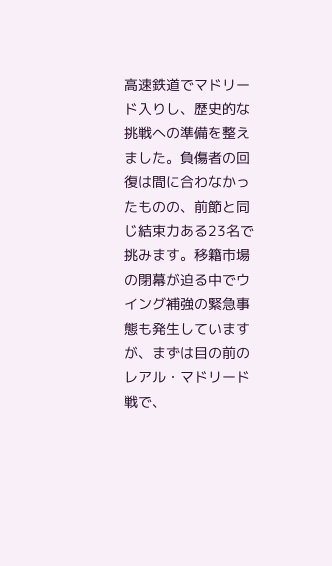高速鉄道でマドリード入りし、歴史的な挑戦への準備を整えました。負傷者の回復は間に合わなかったものの、前節と同じ結束力ある23名で挑みます。移籍市場の閉幕が迫る中でウイング補強の緊急事態も発生していますが、まずは目の前のレアル・マドリード戦で、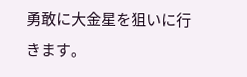勇敢に大金星を狙いに行きます。